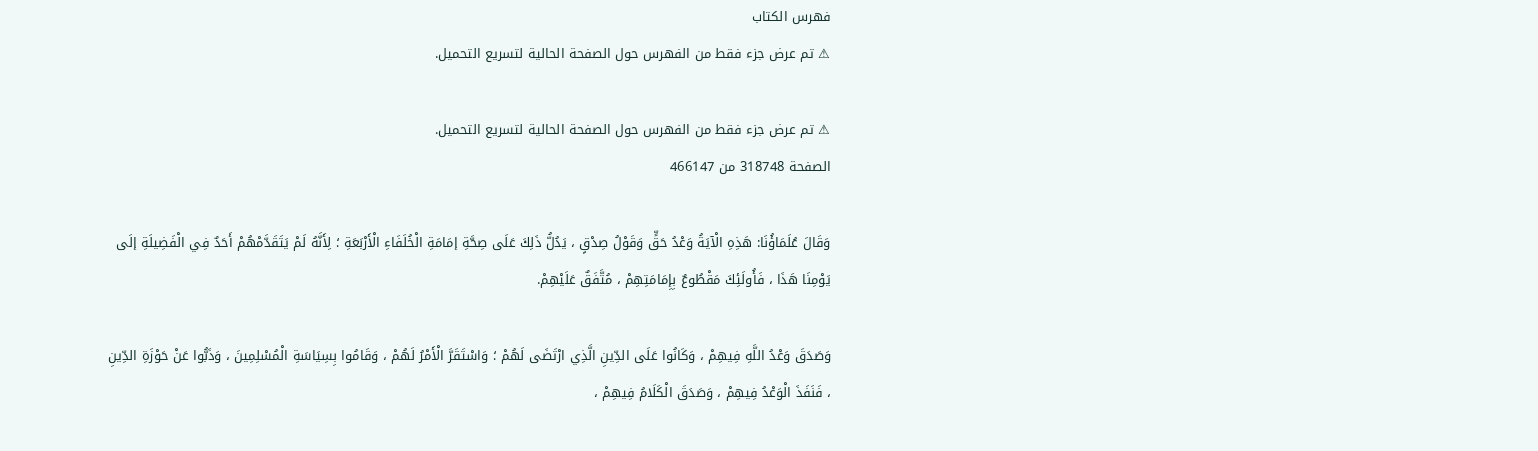فهرس الكتاب
⚠ تم عرض جزء فقط من الفهرس حول الصفحة الحالية لتسريع التحميل.

⚠ تم عرض جزء فقط من الفهرس حول الصفحة الحالية لتسريع التحميل.
الصفحة 318748 من 466147

وَقَالَ عُلَمَاؤُنَا: هَذِهِ الْآيَةُ وَعْدُ حَقٍّ وَقَوْلُ صِدْقٍ ، يَدُلُّ ذَلِكَ عَلَى صِحَّةِ إمَامَةِ الْخُلَفَاءِ الْأَرْبَعَةِ ؛ لِأَنَّهُ لَمْ يَتَقَدَّمْهُمْ أَحَدٌ فِي الْفَضِيلَةِ إلَى يَوْمِنَا هَذَا ، فَأُولَئِكَ مَقْطُوعٌ بِإِمَامَتِهِمْ ، مُتَّفَقٌ عَلَيْهِمْ.

وَصَدَقَ وَعْدُ اللَّهِ فِيهِمْ ، وَكَانُوا عَلَى الدِّينِ الَّذِي ارْتَضَى لَهُمْ ؛ وَاسْتَقَرَّ الْأَمْرُ لَهُمْ ، وَقَامُوا بِسِيَاسَةِ الْمُسْلِمِينَ ، وَذَبُّوا عَنْ حَوْزَةِ الدِّينِ ، فَنَفَذَ الْوَعْدُ فِيهِمْ ، وَصَدَقَ الْكَلَامُ فِيهِمْ ،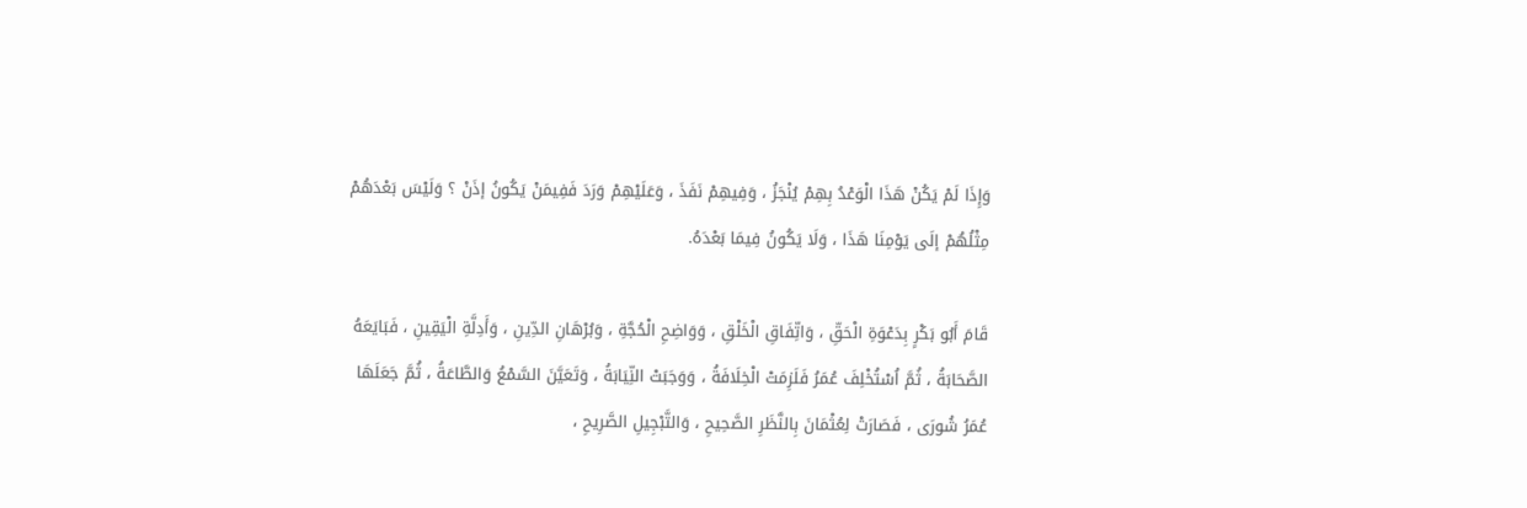وَإِذَا لَمْ يَكُنْ هَذَا الْوَعْدُ بِهِمْ يُنْجَزُ ، وَفِيهِمْ نَفَذَ ، وَعَلَيْهِمْ وَرَدَ فَفِيمَنْ يَكُونُ إذَنْ ؟ وَلَيْسَ بَعْدَهُمْ مِثْلُهُمْ إلَى يَوْمِنَا هَذَا ، وَلَا يَكُونُ فِيمَا بَعْدَهُ.

قَامَ أَبُو بَكْرٍ بِدَعْوَةِ الْحَقِّ ، وَاتِّفَاقِ الْخَلْقِ ، وَوَاضِحِ الْحُجَّةِ ، وَبُرْهَانِ الدِّينِ ، وَأَدِلَّةِ الْيَقِينِ ، فَبَايَعَهُ الصَّحَابَةُ ، ثُمَّ اُسْتُخْلِفَ عُمَرُ فَلَزِمَتْ الْخِلَافَةُ ، وَوَجَبَتْ النِّيَابَةُ ، وَتَعَيَّنَ السَّمْعُ وَالطَّاعَةُ ، ثُمَّ جَعَلَهَا عُمَرُ شُورَى ، فَصَارَتْ لِعُثْمَانَ بِالنَّظَرِ الصَّحِيحِ ، وَالتَّبْجِيلِ الصَّرِيحِ ،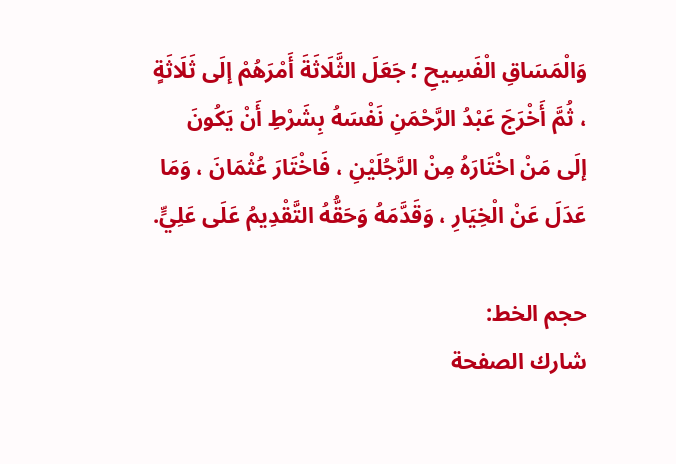وَالْمَسَاقِ الْفَسِيحِ ؛ جَعَلَ الثَّلَاثَةَ أَمْرَهُمْ إلَى ثَلَاثَةٍ ، ثُمَّ أَخْرَجَ عَبْدُ الرَّحْمَنِ نَفْسَهُ بِشَرْطِ أَنْ يَكُونَ إلَى مَنْ اخْتَارَهُ مِنْ الرَّجُلَيْنِ ، فَاخْتَارَ عُثْمَانَ ، وَمَا عَدَلَ عَنْ الْخِيَارِ ، وَقَدَّمَهُ وَحَقُّهُ التَّقْدِيمُ عَلَى عَلِيٍّ.

حجم الخط:
شارك الصفحة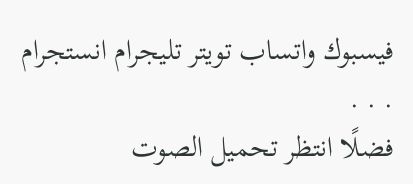فيسبوك واتساب تويتر تليجرام انستجرام
. . .
فضلًا انتظر تحميل الصوت